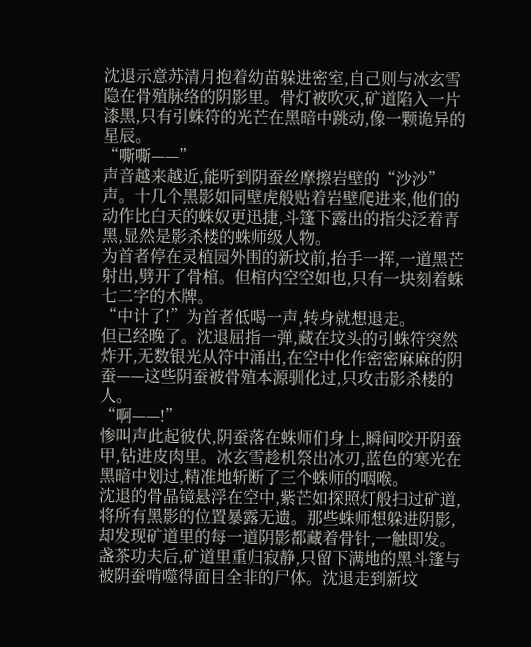沈退示意苏清月抱着幼苗躲进密室,自己则与冰玄雪隐在骨殖脉络的阴影里。骨灯被吹灭,矿道陷入一片漆黑,只有引蛛符的光芒在黑暗中跳动,像一颗诡异的星辰。
“嘶嘶——”
声音越来越近,能听到阴蚕丝摩擦岩壁的“沙沙”声。十几个黑影如同壁虎般贴着岩壁爬进来,他们的动作比白天的蛛奴更迅捷,斗篷下露出的指尖泛着青黑,显然是影杀楼的蛛师级人物。
为首者停在灵植园外围的新坟前,抬手一挥,一道黑芒射出,劈开了骨棺。但棺内空空如也,只有一块刻着蛛七二字的木牌。
“中计了!”为首者低喝一声,转身就想退走。
但已经晚了。沈退屈指一弹,藏在坟头的引蛛符突然炸开,无数银光从符中涌出,在空中化作密密麻麻的阴蚕——这些阴蚕被骨殖本源驯化过,只攻击影杀楼的人。
“啊——!”
惨叫声此起彼伏,阴蚕落在蛛师们身上,瞬间咬开阴蚕甲,钻进皮肉里。冰玄雪趁机祭出冰刃,蓝色的寒光在黑暗中划过,精准地斩断了三个蛛师的咽喉。
沈退的骨晶镜悬浮在空中,紫芒如探照灯般扫过矿道,将所有黑影的位置暴露无遗。那些蛛师想躲进阴影,却发现矿道里的每一道阴影都藏着骨针,一触即发。
盏茶功夫后,矿道里重归寂静,只留下满地的黑斗篷与被阴蚕啃噬得面目全非的尸体。沈退走到新坟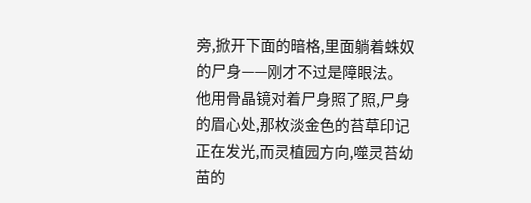旁,掀开下面的暗格,里面躺着蛛奴的尸身——刚才不过是障眼法。
他用骨晶镜对着尸身照了照,尸身的眉心处,那枚淡金色的苔草印记正在发光,而灵植园方向,噬灵苔幼苗的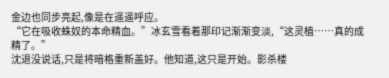金边也同步亮起,像是在遥遥呼应。
“它在吸收蛛奴的本命精血。”冰玄雪看着那印记渐渐变淡,“这灵植……真的成精了。”
沈退没说话,只是将暗格重新盖好。他知道,这只是开始。影杀楼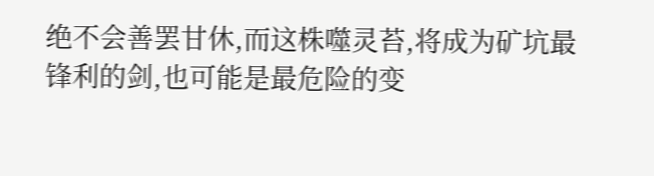绝不会善罢甘休,而这株噬灵苔,将成为矿坑最锋利的剑,也可能是最危险的变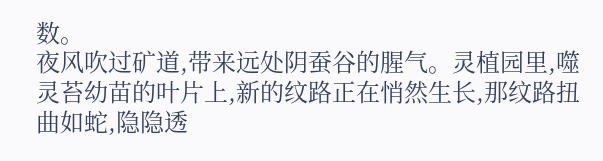数。
夜风吹过矿道,带来远处阴蚕谷的腥气。灵植园里,噬灵苔幼苗的叶片上,新的纹路正在悄然生长,那纹路扭曲如蛇,隐隐透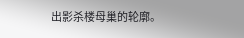出影杀楼母巢的轮廓。